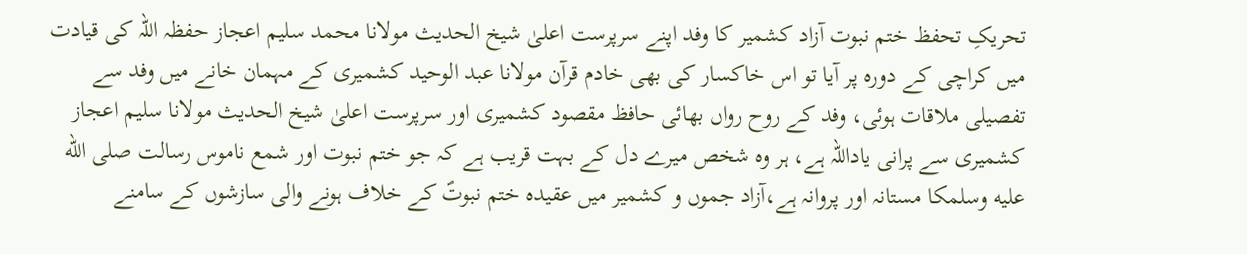تحریکِ تحفظ ختم نبوت آزاد کشمیر کا وفد اپنے سرپرست اعلیٰ شیخ الحدیث مولانا محمد سلیم اعجاز حفظہ اللہ کی قیادت میں کراچی کے دورہ پر آیا تو اس خاکسار کی بھی خادم قرآن مولانا عبد الوحید کشمیری کے مہمان خانے میں وفد سے تفصیلی ملاقات ہوئی، وفد کے روح رواں بھائی حافظ مقصود کشمیری اور سرپرست اعلیٰ شیخ الحدیث مولانا سلیم اعجاز کشمیری سے پرانی یاداللہ ہے، ہر وہ شخص میرے دل کے بہت قریب ہے کہ جو ختم نبوت اور شمع ناموس رسالت صلى الله عليه وسلمکا مستانہ اور پروانہ ہے،آزاد جموں و کشمیر میں عقیدہ ختم نبوتؐ کے خلاف ہونے والی سازشوں کے سامنے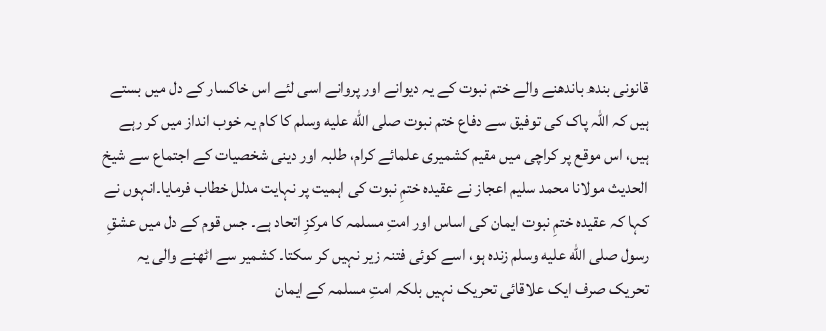قانونی بندھ باندھنے والے ختم نبوت کے یہ دیوانے اور پروانے اسی لئے اس خاکسار کے دل میں بستے ہیں کہ اللہ پاک کی توفیق سے دفاع ختم نبوت صلى الله عليه وسلم کا کام یہ خوب انداز میں کر رہے ہیں، اس موقع پر کراچی میں مقیم کشمیری علمائے کرام، طلبہ اور دینی شخصیات کے اجتماع سے شیخ الحدیث مولانا محمد سلیم اعجاز نے عقیدہ ختمِ نبوت کی اہمیت پر نہایت مدلل خطاب فرمایا۔انہوں نے کہا کہ عقیدہ ختمِ نبوت ایمان کی اساس اور امتِ مسلمہ کا مرکزِ اتحاد ہے۔ جس قوم کے دل میں عشقِ رسول صلى الله عليه وسلم زندہ ہو، اسے کوئی فتنہ زیر نہیں کر سکتا۔ کشمیر سے اٹھنے والی یہ تحریک صرف ایک علاقائی تحریک نہیں بلکہ امتِ مسلمہ کے ایمان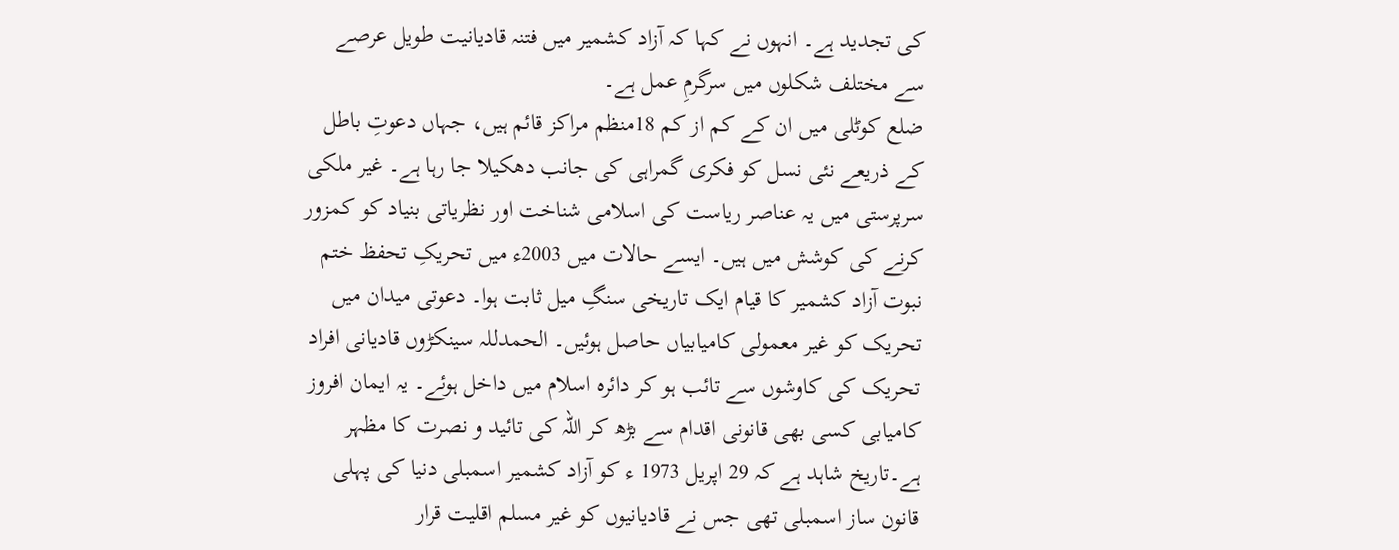کی تجدید ہے۔ انہوں نے کہا کہ آزاد کشمیر میں فتنہ قادیانیت طویل عرصے سے مختلف شکلوں میں سرگرمِ عمل ہے۔
ضلع کوٹلی میں ان کے کم از کم 18منظم مراکز قائم ہیں، جہاں دعوتِ باطل کے ذریعے نئی نسل کو فکری گمراہی کی جانب دھکیلا جا رہا ہے۔ غیر ملکی سرپرستی میں یہ عناصر ریاست کی اسلامی شناخت اور نظریاتی بنیاد کو کمزور کرنے کی کوشش میں ہیں۔ ایسے حالات میں 2003ء میں تحریکِ تحفظ ختم نبوت آزاد کشمیر کا قیام ایک تاریخی سنگِ میل ثابت ہوا۔ دعوتی میدان میں تحریک کو غیر معمولی کامیابیاں حاصل ہوئیں۔ الحمدللہ سینکڑوں قادیانی افراد تحریک کی کاوشوں سے تائب ہو کر دائرہ اسلام میں داخل ہوئے۔ یہ ایمان افروز کامیابی کسی بھی قانونی اقدام سے بڑھ کر اللہ کی تائید و نصرت کا مظہر ہے۔تاریخ شاہد ہے کہ 29 اپریل 1973 ء کو آزاد کشمیر اسمبلی دنیا کی پہلی قانون ساز اسمبلی تھی جس نے قادیانیوں کو غیر مسلم اقلیت قرار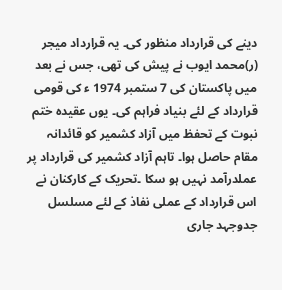دینے کی قرارداد منظور کی۔ یہ قرارداد میجر (ر)محمد ایوب نے پیش کی تھی، جس نے بعد میں پاکستان کی 7 ستمبر 1974 ء کی قومی قرارداد کے لئے بنیاد فراہم کی۔ یوں عقیدہ ختم نبوت کے تحفظ میں آزاد کشمیر کو قائدانہ مقام حاصل ہوا۔ تاہم آزاد کشمیر کی قرارداد پر عملدرآمد نہیں ہو سکا ۔تحریک کے کارکنان نے اس قرارداد کے عملی نفاذ کے لئے مسلسل جدوجہد جاری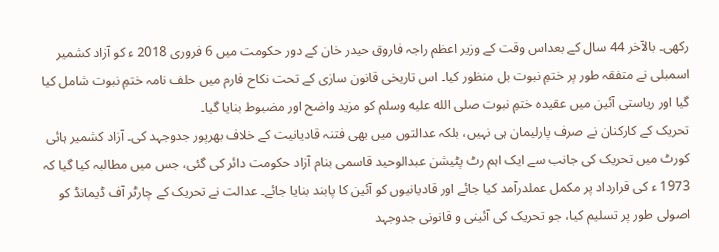رکھی۔ بالآخر 44 سال کے بعداس وقت کے وزیر اعظم راجہ فاروق حیدر خان کے دور حکومت میں 6 فروری 2018 ء کو آزاد کشمیر اسمبلی نے متفقہ طور پر ختمِ نبوت بل منظور کیا۔ اس تاریخی قانون سازی کے تحت نکاح فارم میں حلف نامہ ختمِ نبوت شامل کیا گیا اور ریاستی آئین میں عقیدہ ختمِ نبوت صلى الله عليه وسلم کو مزید واضح اور مضبوط بنایا گیا۔
تحریک کے کارکنان نے صرف پارلیمان ہی نہیں، بلکہ عدالتوں میں بھی فتنہ قادیانیت کے خلاف بھرپور جدوجہد کی۔ آزاد کشمیر ہائی کورٹ میں تحریک کی جانب سے ایک اہم رٹ پٹیشن عبدالوحید قاسمی بنام آزاد حکومت دائر کی گئی، جس میں مطالبہ کیا گیا کہ 1973 ء کی قرارداد پر مکمل عملدرآمد کیا جائے اور قادیانیوں کو آئین کا پابند بنایا جائے۔ عدالت نے تحریک کے چارٹر آف ڈیمانڈ کو اصولی طور پر تسلیم کیا، جو تحریک کی آئینی و قانونی جدوجہد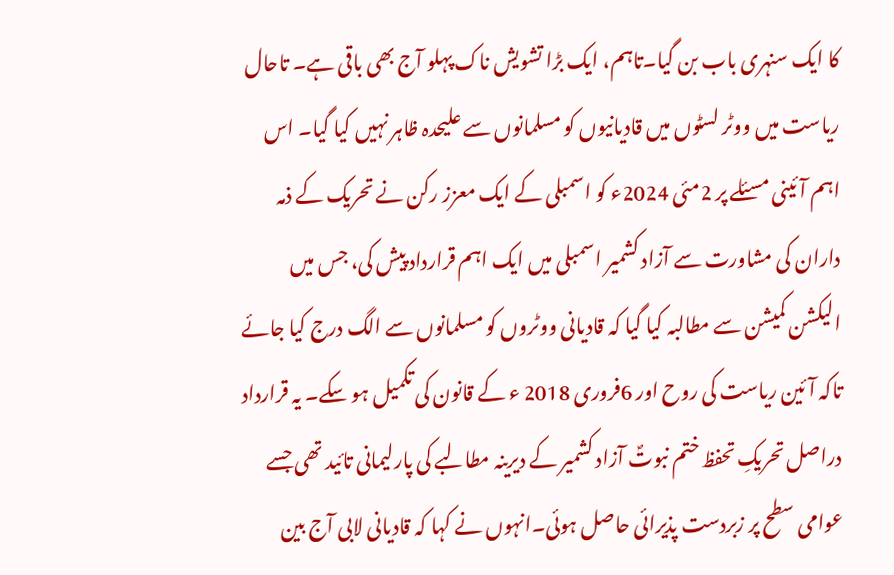کا ایک سنہری باب بن گیا۔تاہم، ایک بڑا تشویش ناک پہلو آج بھی باقی ہے۔ تاحال ریاست میں ووٹر لسٹوں میں قادیانیوں کو مسلمانوں سے علیحدہ ظاہر نہیں کیا گیا۔ اس اہم آئینی مسئلے پر 2مئی 2024ء کو اسمبلی کے ایک معزز رکن نے تحریک کے ذمہ داران کی مشاورت سے آزاد کشمیر اسمبلی میں ایک اہم قرارداد پیش کی، جس میں الیکشن کمیشن سے مطالبہ کیا گیا کہ قادیانی ووٹروں کو مسلمانوں سے الگ درج کیا جائے تاکہ آئین ریاست کی روح اور 6فروری 2018 ء کے قانون کی تکمیل ہو سکے۔ یہ قرارداد دراصل تحریکِ تحفظ ختم نبوتؐ آزاد کشمیر کے دیرینہ مطالبے کی پارلیمانی تائید تھی جسے عوامی سطح پر زبردست پذیرائی حاصل ہوئی۔انہوں نے کہا کہ قادیانی لابی آج بین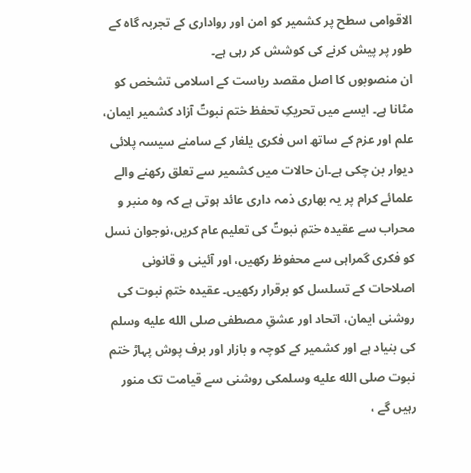الاقوامی سطح پر کشمیر کو امن اور رواداری کے تجربہ گاہ کے طور پر پیش کرنے کی کوشش کر رہی ہے۔
ان منصوبوں کا اصل مقصد ریاست کے اسلامی تشخص کو مٹانا ہے۔ ایسے میں تحریکِ تحفظ ختم نبوتؐ آزاد کشمیر ایمان، علم اور عزم کے ساتھ اس فکری یلغار کے سامنے سیسہ پلائی دیوار بن چکی ہے۔ان حالات میں کشمیر سے تعلق رکھنے والے علمائے کرام پر یہ بھاری ذمہ داری عائد ہوتی ہے کہ وہ منبر و محراب سے عقیدہ ختمِ نبوتؐ کی تعلیم عام کریں،نوجوان نسل کو فکری گمراہی سے محفوظ رکھیں، اور آئینی و قانونی اصلاحات کے تسلسل کو برقرار رکھیں۔ عقیدہ ختمِ نبوت کی روشنی ایمان، اتحاد اور عشقِ مصطفی صلى الله عليه وسلم کی بنیاد ہے اور کشمیر کے کوچہ و بازار اور برف پوش پہاڑ ختم نبوت صلى الله عليه وسلمکی روشنی سے قیامت تک منور رہیں گے ،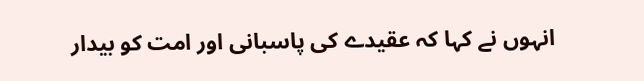انہوں نے کہا کہ عقیدے کی پاسبانی اور امت کو بیدار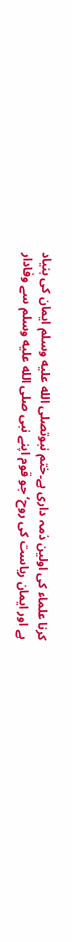کرنا علماء کی اولین ذمہ داری ہے۔ختم نبوتصلى الله عليه وسلم ایمان کی بنیاد ہے اور ایمان ریاست کی روح‘ جو قوم اپنے نبی صلى الله عليه وسلم سے وفادار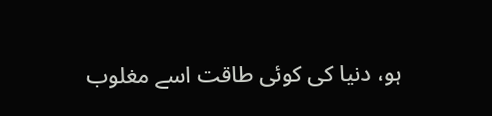ہو، دنیا کی کوئی طاقت اسے مغلوب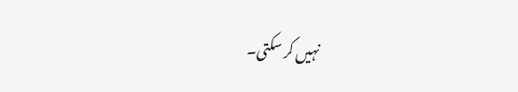نہیں کر سکتی۔